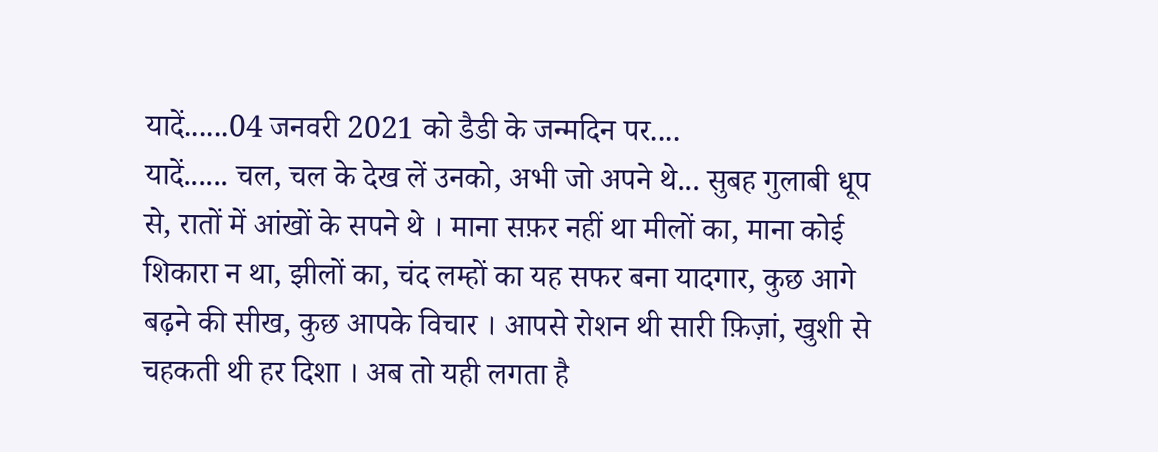यादें......04 जनवरी 2021 को डैडी के जन्मदिन पर....
यादें...... चल, चल के देख लें उनको, अभी जो अपने थे... सुबह गुलाबी धूप से, रातों में आंखों के सपने थे । माना सफ़र नहीं था मीलों का, माना कोई शिकारा न था, झीलों का, चंद लम्हों का यह सफर बना यादगार, कुछ आगे बढ़ने की सीख, कुछ आपके विचार । आपसे रोशन थी सारी फ़िज़ां, खुशी से चहकती थी हर दिशा । अब तो यही लगता है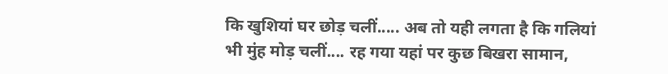कि खुशियां घर छोड़ चलीं..... अब तो यही लगता है कि गलियां भी मुंह मोड़ चलीं.... रह गया यहां पर कुछ बिखरा सामान,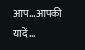आप...आपकी यादें...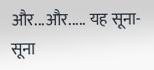और...और..... यह सूना-सूना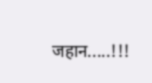जहान.....!!!